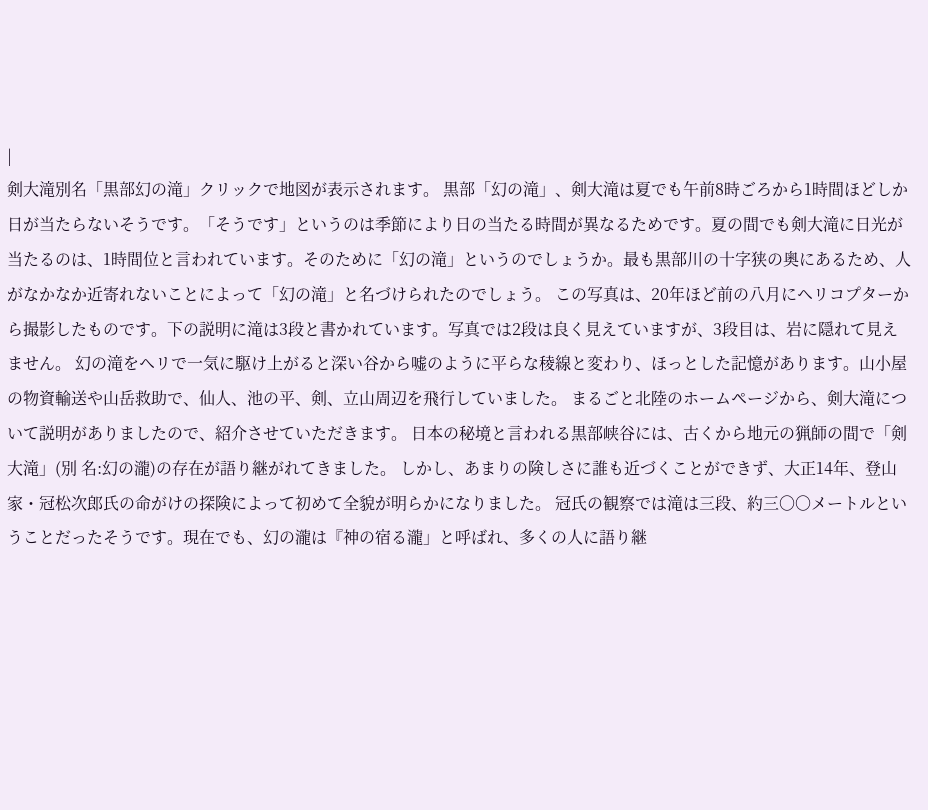|
剣大滝別名「黒部幻の滝」クリックで地図が表示されます。 黒部「幻の滝」、剣大滝は夏でも午前8時ごろから1時間ほどしか日が当たらないそうです。「そうです」というのは季節により日の当たる時間が異なるためです。夏の間でも剣大滝に日光が当たるのは、1時間位と言われています。そのために「幻の滝」というのでしょうか。最も黒部川の十字狭の奥にあるため、人がなかなか近寄れないことによって「幻の滝」と名づけられたのでしょう。 この写真は、20年ほど前の八月にヘリコプターから撮影したものです。下の説明に滝は3段と書かれています。写真では2段は良く見えていますが、3段目は、岩に隠れて見えません。 幻の滝をヘリで一気に駆け上がると深い谷から嘘のように平らな稜線と変わり、ほっとした記憶があります。山小屋の物資輸送や山岳救助で、仙人、池の平、剣、立山周辺を飛行していました。 まるごと北陸のホームページから、剣大滝について説明がありましたので、紹介させていただきます。 日本の秘境と言われる黒部峡谷には、古くから地元の猟師の間で「剣大滝」(別 名:幻の瀧)の存在が語り継がれてきました。 しかし、あまりの険しさに誰も近づくことができず、大正14年、登山家・冠松次郎氏の命がけの探険によって初めて全貌が明らかになりました。 冠氏の観察では滝は三段、約三〇〇メートルということだったそうです。現在でも、幻の瀧は『神の宿る瀧」と呼ばれ、多くの人に語り継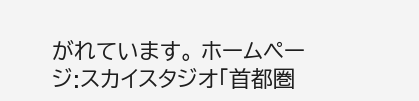がれています。 ホームページ:スカイスタジオ「首都圏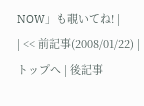NOW」も覗いてね! |
| << 前記事(2008/01/22) | トップへ | 後記事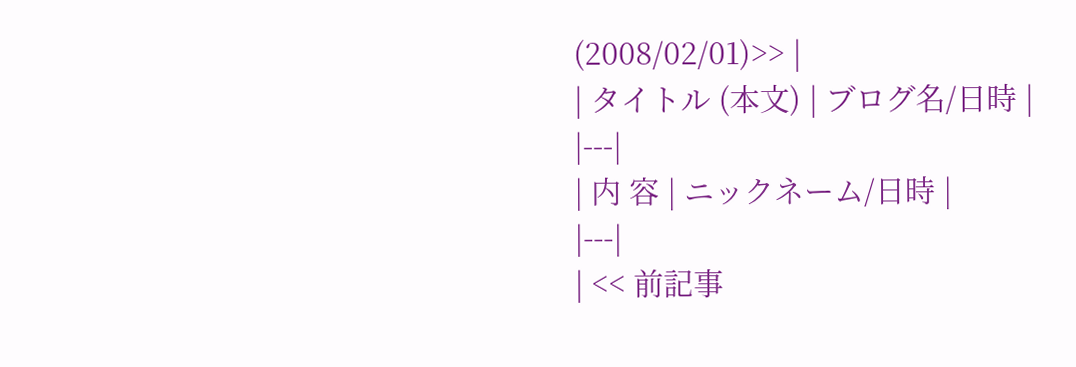(2008/02/01)>> |
| タイトル (本文) | ブログ名/日時 |
|---|
| 内 容 | ニックネーム/日時 |
|---|
| << 前記事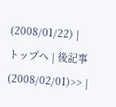(2008/01/22) | トップへ | 後記事(2008/02/01)>> |